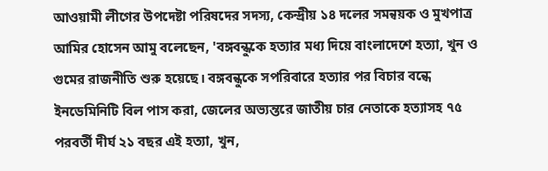আওয়ামী লীগের উপদেষ্টা পরিষদের সদস্য, কেন্দ্রীয় ১৪ দলের সমন্বয়ক ও মুখপাত্র আমির হোসেন আমু বলেছেন, 'বঙ্গবন্ধুকে হত্যার মধ্য দিয়ে বাংলাদেশে হত্যা, খুন ও গুমের রাজনীতি শুরু হয়েছে। বঙ্গবন্ধুকে সপরিবারে হত্যার পর বিচার বন্ধে ইনডেমিনিটি বিল পাস করা, জেলের অভ্যন্তরে জাতীয় চার নেতাকে হত্যাসহ ৭৫ পরবর্তী দীর্ঘ ২১ বছর এই হত্যা, খুন,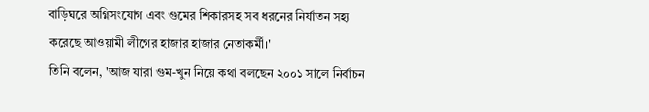বাড়িঘরে অগ্নিসংযোগ এবং গুমের শিকারসহ সব ধরনের নির্যাতন সহ্য করেছে আওয়ামী লীগের হাজার হাজার নেতাকর্মী।'
তিনি বলেন, 'আজ যারা গুম-খুন নিয়ে কথা বলছেন ২০০১ সালে নির্বাচন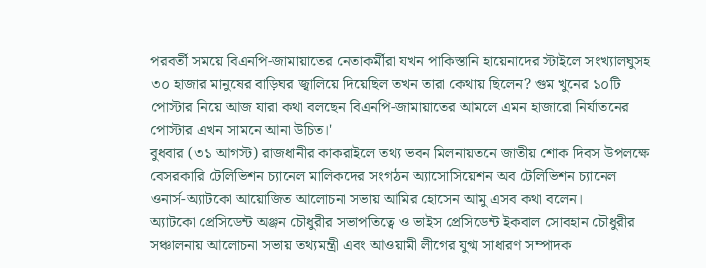পরবর্তী সময়ে বিএনপি-জামায়াতের নেতাকর্মীরা যখন পাকিস্তানি হায়েনাদের স্টাইলে সংখ্যালঘুসহ ৩০ হাজার মানুষের বাড়িঘর জ্বালিয়ে দিয়েছিল তখন তারা কেথায় ছিলেন? গুম খুনের ১০টি পোস্টার নিয়ে আজ যারা কথা বলছেন বিএনপি-জামায়াতের আমলে এমন হাজারো নির্যাতনের পোস্টার এখন সামনে আনা উচিত।'
বুধবার (৩১ আগস্ট) রাজধানীর কাকরাইলে তথ্য ভবন মিলনায়তনে জাতীয় শোক দিবস উপলক্ষে বেসরকারি টেলিভিশন চ্যানেল মালিকদের সংগঠন অ্যাসোসিয়েশন অব টেলিভিশন চ্যানেল ওনার্স-অ্যাটকো আয়োজিত আলোচনা সভায় আমির হোসেন আমু এসব কথা বলেন।
অ্যাটকো প্রেসিডেন্ট অঞ্জন চৌধুরীর সভাপতিত্বে ও ভাইস প্রেসিডেন্ট ইকবাল সোবহান চৌধুরীর সঞ্চালনায় আলোচনা সভায় তথ্যমন্ত্রী এবং আওয়ামী লীগের যুগ্ম সাধারণ সম্পাদক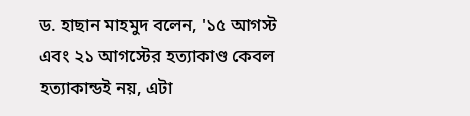ড. হাছান মাহমুদ বলেন, '১৫ আগস্ট এবং ২১ আগস্টের হত্যাকাণ্ড কেবল হত্যাকান্ডই নয়, এটা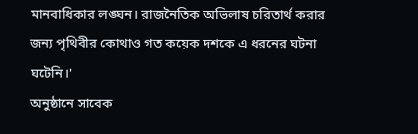মানবাধিকার লঙ্ঘন। রাজনৈতিক অভিলাষ চরিতার্থ করার জন্য পৃথিবীর কোথাও গত কয়েক দশকে এ ধরনের ঘটনা ঘটেনি।'
অনুষ্ঠানে সাবেক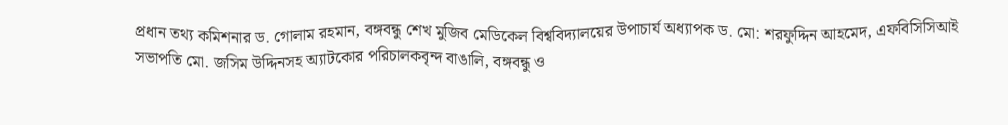প্রধান তথ্য কমিশনার ড. গোলাম রহমান, বঙ্গবন্ধু শেখ মুজিব মেডিকেল বিশ্ববিদ্যালয়ের উপাচার্য অধ্যাপক ড. মো: শরফুদ্দিন আহমেদ, এফবিসিসিআই সভাপতি মো. জসিম উদ্দিনসহ অ্যাটকোর পরিচালকবৃন্দ বাঙালি, বঙ্গবন্ধু ও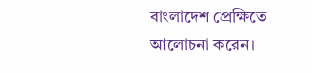বাংলাদেশ প্রেক্ষিতে আলোচনা করেন।